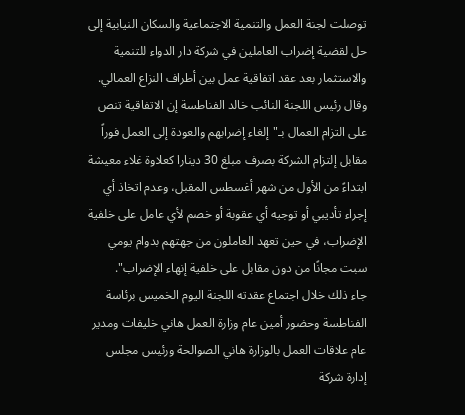توصلت لجنة العمل والتنمية الاجتماعية والسكان النيابية إلى حل لقضية إضراب العاملين في شركة دار الدواء للتنمية والاستثمار بعد عقد اتفاقية عمل بين أطراف النزاع العمالي.
وقال رئيس اللجنة النائب خالد الفناطسة إن الاتفاقية تنص على التزام العمال بـ"إلغاء إضرابهم والعودة إلى العمل فوراً مقابل إلتزام الشركة بصرف مبلغ 30 دينارا كعلاوة غلاء معيشة ابتداءً من الأول من شهر أغسطس المقبل، وعدم اتخاذ أي إجراء تأديبي أو توجيه أي عقوبة أو خصم لأي عامل على خلفية الإضراب، في حين تعهد العاملون من جهتهم بدوام يومي سبت مجانًا من دون مقابل على خلفية إنهاء الإضراب".
جاء ذلك خلال اجتماع عقدته اللجنة اليوم الخميس برئاسة الفناطسة وحضور أمين عام وزارة العمل هاني خليفات ومدير عام علاقات العمل بالوزارة هاني الصوالحة ورئيس مجلس إدارة شركة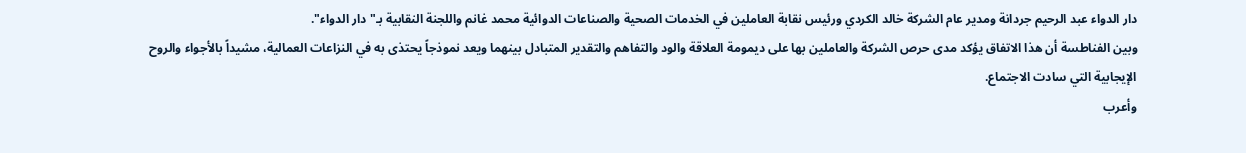دار الدواء عبد الرحيم جردانة ومدير عام الشركة خالد الكردي ورئيس نقابة العاملين في الخدمات الصحية والصناعات الدوائية محمد غانم واللجنة النقابية بـ"دار الدواء".
وبين الفناطسة أن هذا الاتفاق يؤكد مدى حرص الشركة والعاملين بها على ديمومة العلاقة والود والتفاهم والتقدير المتبادل بينهما ويعد نموذجاً يحتذى به في النزاعات العمالية، مشيداً بالأجواء والروح الإيجابية التي سادت الاجتماع.
وأعرب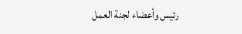رئيس وأعضاء لجنة العمل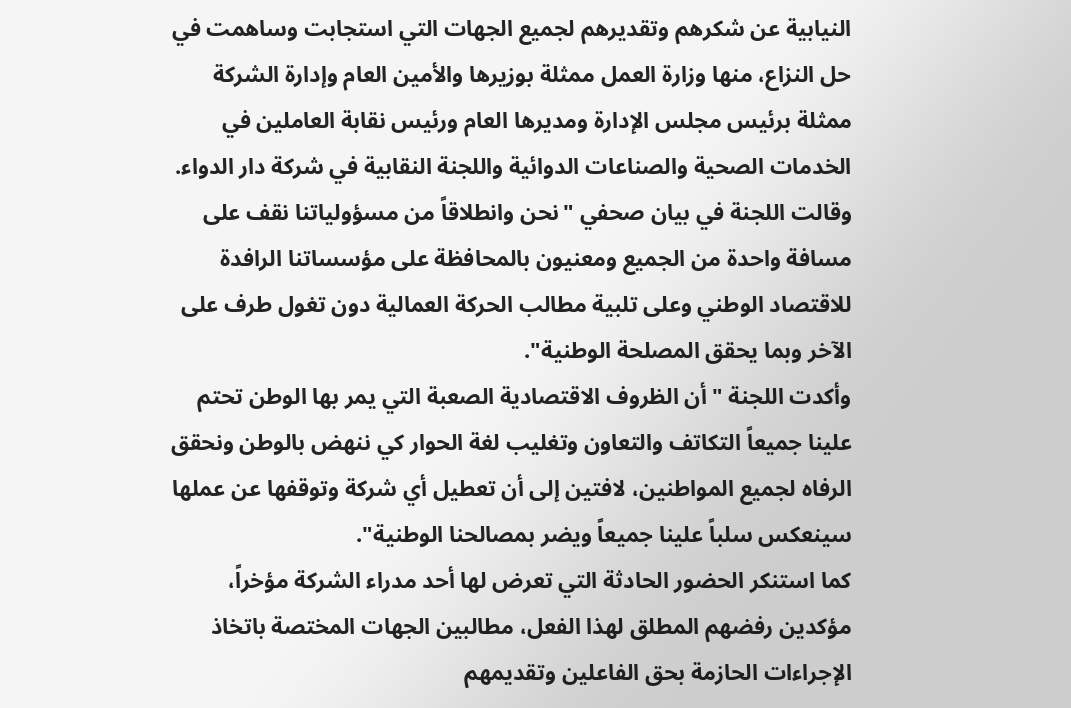النيابية عن شكرهم وتقديرهم لجميع الجهات التي استجابت وساهمت في حل النزاع، منها وزارة العمل ممثلة بوزيرها والأمين العام وإدارة الشركة ممثلة برئيس مجلس الإدارة ومديرها العام ورئيس نقابة العاملين في الخدمات الصحية والصناعات الدوائية واللجنة النقابية في شركة دار الدواء.
وقالت اللجنة في بيان صحفي "نحن وانطلاقاً من مسؤولياتنا نقف على مسافة واحدة من الجميع ومعنيون بالمحافظة على مؤسساتنا الرافدة للاقتصاد الوطني وعلى تلبية مطالب الحركة العمالية دون تغول طرف على الآخر وبما يحقق المصلحة الوطنية".
وأكدت اللجنة "أن الظروف الاقتصادية الصعبة التي يمر بها الوطن تحتم علينا جميعاً التكاتف والتعاون وتغليب لغة الحوار كي ننهض بالوطن ونحقق الرفاه لجميع المواطنين، لافتين إلى أن تعطيل أي شركة وتوقفها عن عملها سينعكس سلباً علينا جميعاً ويضر بمصالحنا الوطنية".
كما استنكر الحضور الحادثة التي تعرض لها أحد مدراء الشركة مؤخراً، مؤكدين رفضهم المطلق لهذا الفعل، مطالبين الجهات المختصة باتخاذ الإجراءات الحازمة بحق الفاعلين وتقديمهم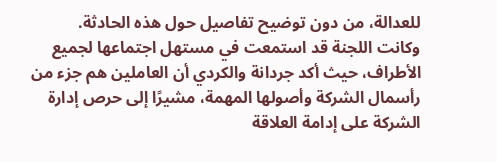للعدالة، من دون توضيح تفاصيل حول هذه الحادثة.
وكانت اللجنة قد استمعت في مستهل اجتماعها لجميع الأطراف، حيث أكد جردانة والكردي أن العاملين هم جزء من رأسمال الشركة وأصولها المهمة، مشيرًا إلى حرص إدارة الشركة على إدامة العلاقة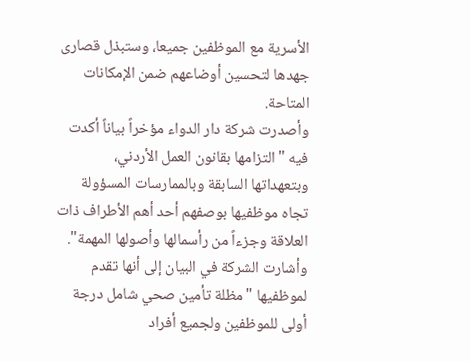الأسرية مع الموظفين جميعا، وستبذل قصارى جهدها لتحسين أوضاعهم ضمن الإمكانات المتاحة.
وأصدرت شركة دار الدواء مؤخراً بياناً أكدت فيه "التزامها بقانون العمل الأردني، وبتعهداتها السابقة وبالممارسات المسؤولة تجاه موظفيها بوصفهم أحد أهم الأطراف ذات العلاقة وجزءاً من رأسمالها وأصولها المهمة".
وأشارت الشركة في البيان إلى أنها تقدم لموظفيها "مظلة تأمين صحي شامل درجة أولى للموظفين ولجميع أفراد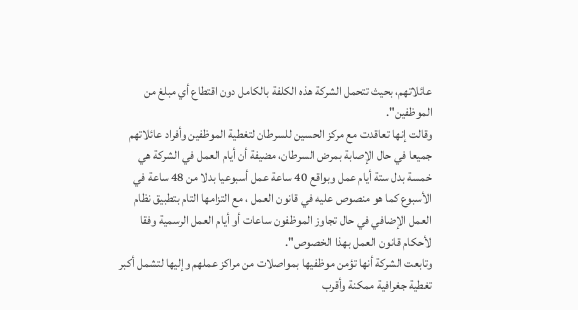عائلاتهم، بحيث تتحمل الشركة هذه الكلفة بالكامل دون اقتطاع أي مبلغ من الموظفين".
وقالت إنها تعاقدت مع مركز الحسين للسرطان لتغطية الموظفين وأفراد عائلاتهم جميعا في حال الإصابة بمرض السرطان، مضيفة أن أيام العمل في الشركة هي خمسة بدل ستة أيام عمل وبواقع 40 ساعة عمل أسبوعيا بدلا من 48 ساعة في الأسبوع كما هو منصوص عليه في قانون العمل ، مع التزامها التام بتطبيق نظام العمل الإضافي في حال تجاوز الموظفون ساعات أو أيام العمل الرسمية وفقا لأحكام قانون العمل بهذا الخصوص".
وتابعت الشركة أنها تؤمن موظفيها بمواصلات من مراكز عملهم وإليها لتشمل أكبر تغطية جغرافية ممكنة وأقرب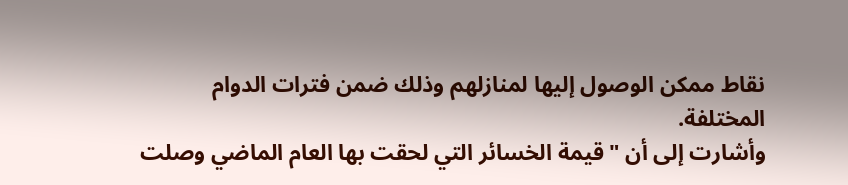نقاط ممكن الوصول إليها لمنازلهم وذلك ضمن فترات الدوام المختلفة.
وأشارت إلى أن "قيمة الخسائر التي لحقت بها العام الماضي وصلت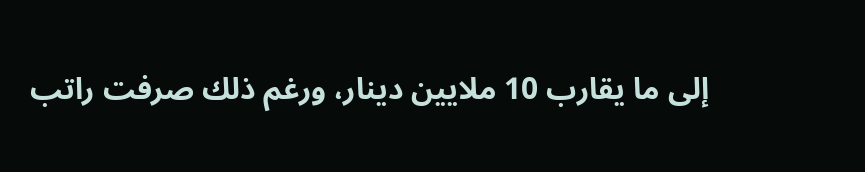إلى ما يقارب 10 ملايين دينار، ورغم ذلك صرفت راتب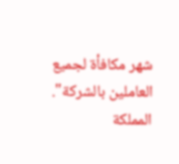شهر مكافأة لجميع العاملين بالشركة".
المملكة